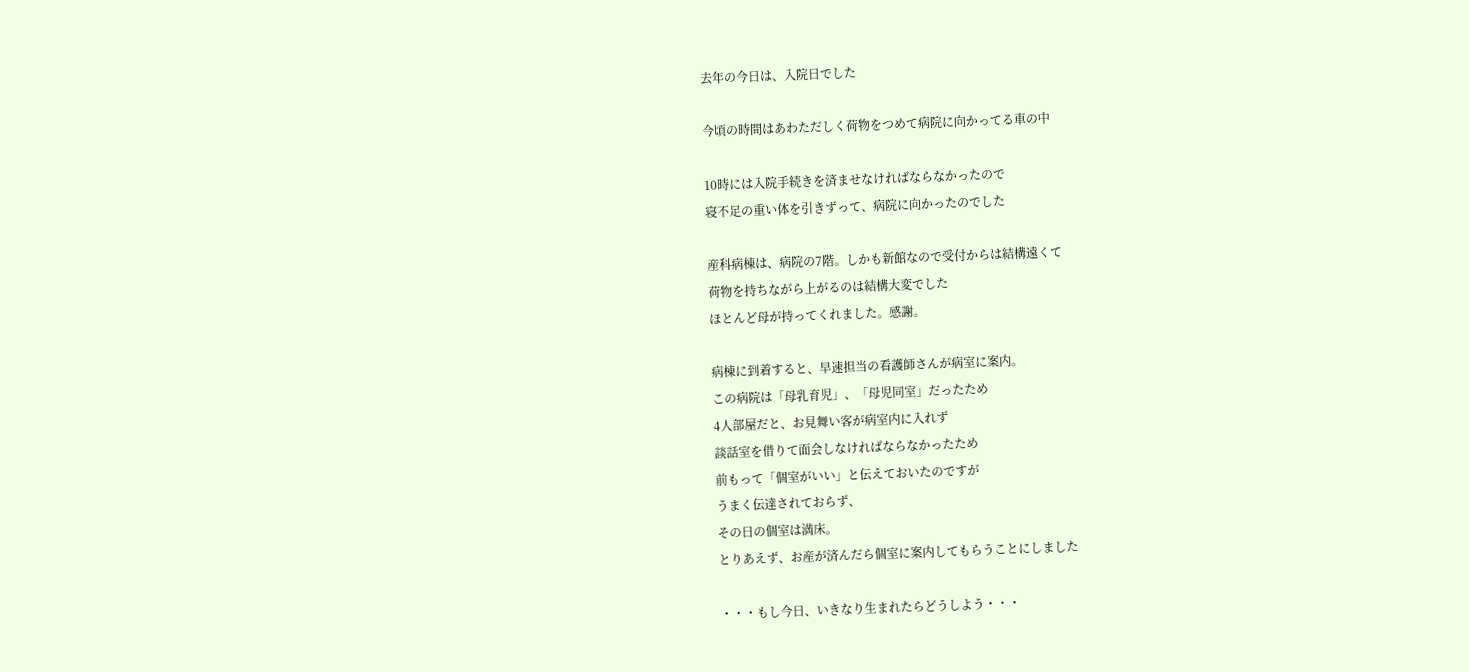去年の今日は、入院日でした

今頃の時間はあわただしく荷物をつめて病院に向かってる車の中

10時には入院手続きを済ませなければならなかったので
寝不足の重い体を引きずって、病院に向かったのでした

産科病棟は、病院の7階。しかも新館なので受付からは結構遠くて
荷物を持ちながら上がるのは結構大変でした
ほとんど母が持ってくれました。感謝。

病棟に到着すると、早速担当の看護師さんが病室に案内。
この病院は「母乳育児」、「母児同室」だったため
4人部屋だと、お見舞い客が病室内に入れず
談話室を借りて面会しなければならなかったため
前もって「個室がいい」と伝えておいたのですが
うまく伝達されておらず、
その日の個室は満床。
とりあえず、お産が済んだら個室に案内してもらうことにしました

・・・もし今日、いきなり生まれたらどうしよう・・・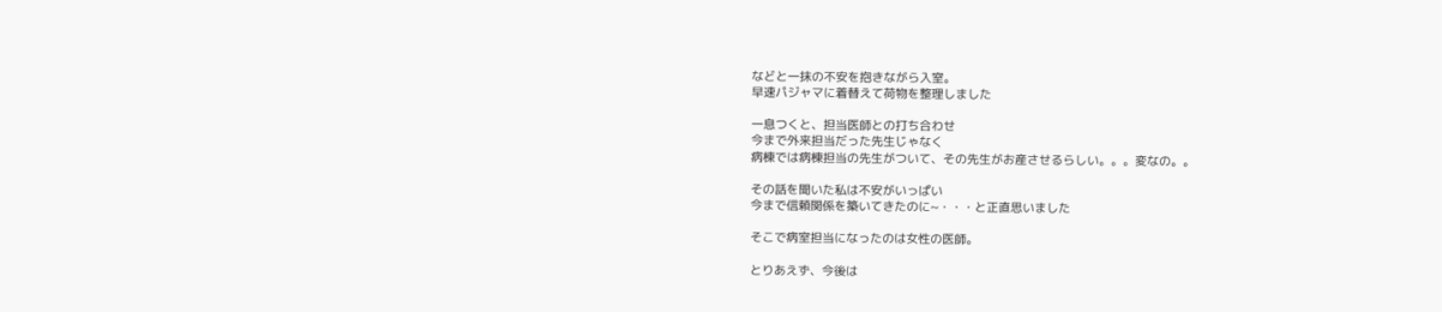などと一抹の不安を抱きながら入室。
早速パジャマに着替えて荷物を整理しました

一息つくと、担当医師との打ち合わせ
今まで外来担当だった先生じゃなく
病棟では病棟担当の先生がついて、その先生がお産させるらしい。。。変なの。。

その話を聞いた私は不安がいっぱい
今まで信頼関係を築いてきたのに~・・・と正直思いました

そこで病室担当になったのは女性の医師。

とりあえず、今後は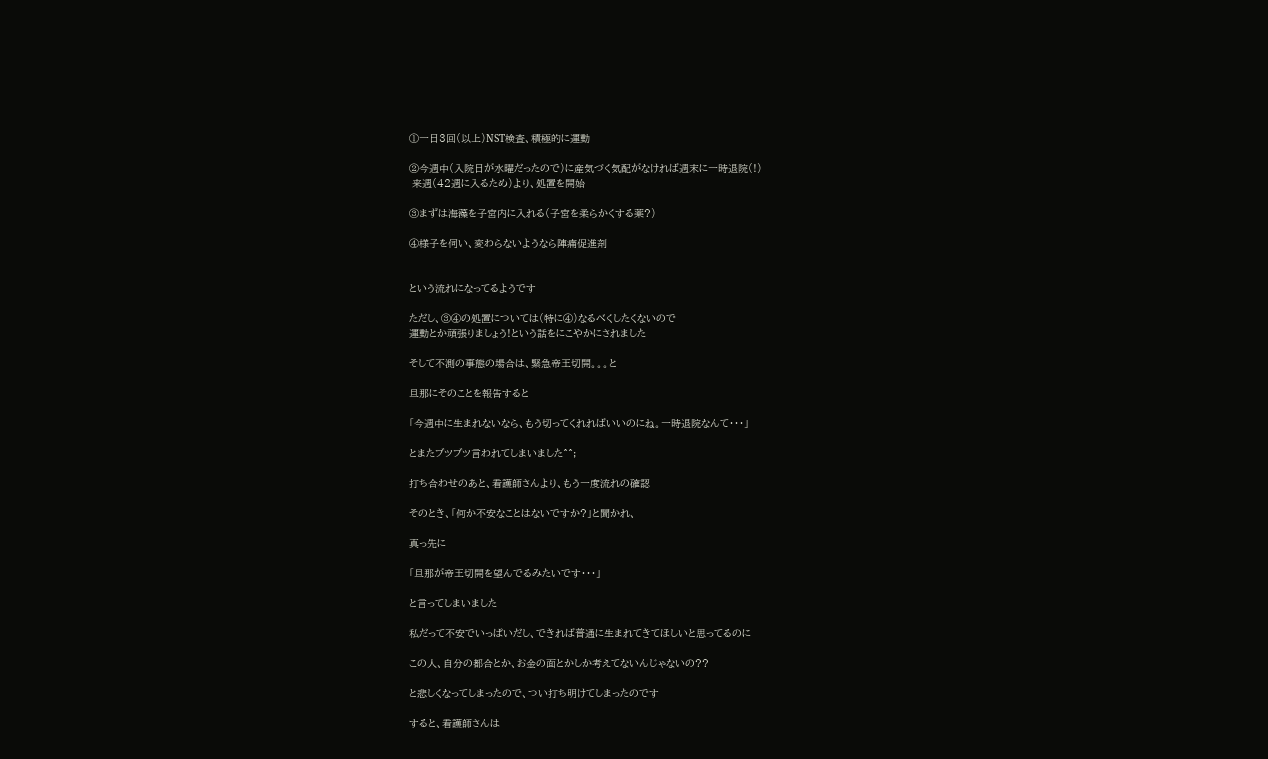①一日3回(以上)NST検査、積極的に運動

②今週中(入院日が水曜だったので)に産気づく気配がなければ週末に一時退院(!)
 来週(42週に入るため)より、処置を開始

③まずは海藻を子宮内に入れる(子宮を柔らかくする薬?)

④様子を伺い、変わらないようなら陣痛促進剤


という流れになってるようです

ただし、③④の処置については(特に④)なるべくしたくないので
運動とか頑張りましょう!という話をにこやかにされました

そして不測の事態の場合は、緊急帝王切開。。。と

旦那にそのことを報告すると

「今週中に生まれないなら、もう切ってくれればいいのにね。一時退院なんて・・・」

とまたブツブツ言われてしまいました^^;

打ち合わせのあと、看護師さんより、もう一度流れの確認

そのとき、「何か不安なことはないですか?」と聞かれ、

真っ先に

「旦那が帝王切開を望んでるみたいです・・・」

と言ってしまいました

私だって不安でいっぱいだし、できれば普通に生まれてきてほしいと思ってるのに

この人、自分の都合とか、お金の面とかしか考えてないんじゃないの??

と悲しくなってしまったので、つい打ち明けてしまったのです

すると、看護師さんは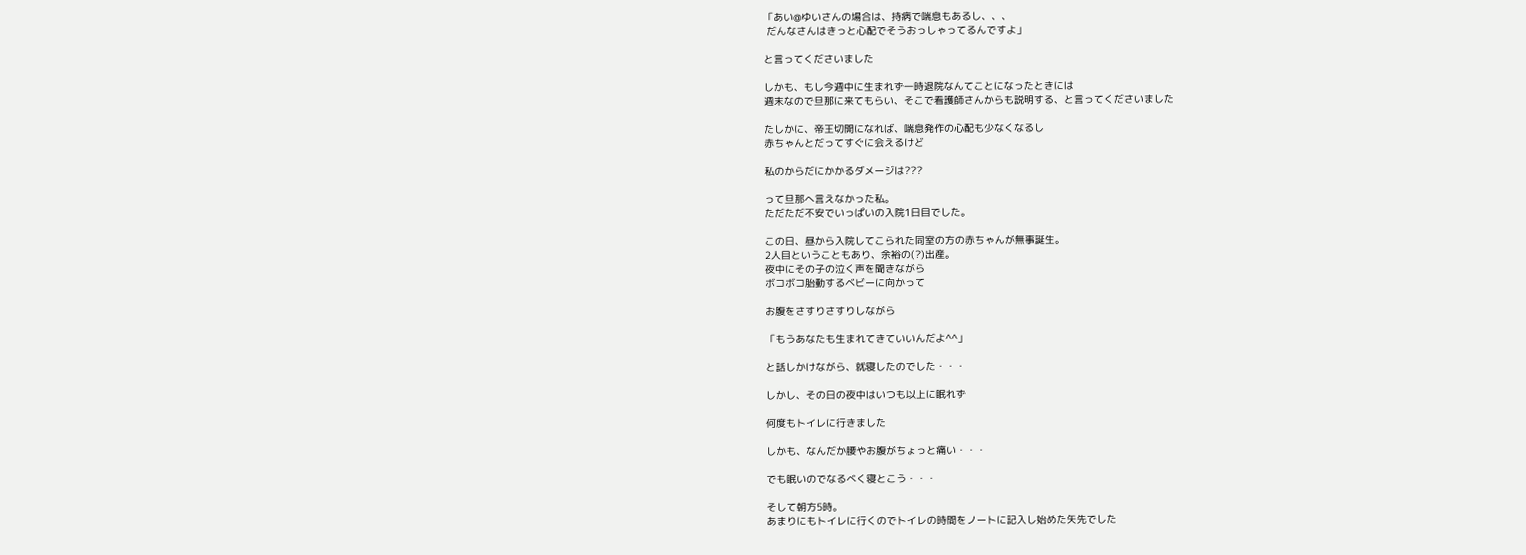「あい@ゆいさんの場合は、持病で喘息もあるし、、、
 だんなさんはきっと心配でそうおっしゃってるんですよ」

と言ってくださいました

しかも、もし今週中に生まれず一時退院なんてことになったときには
週末なので旦那に来てもらい、そこで看護師さんからも説明する、と言ってくださいました

たしかに、帝王切開になれば、喘息発作の心配も少なくなるし
赤ちゃんとだってすぐに会えるけど

私のからだにかかるダメージは???

って旦那へ言えなかった私。
ただただ不安でいっぱいの入院1日目でした。

この日、昼から入院してこられた同室の方の赤ちゃんが無事誕生。
2人目ということもあり、余裕の(?)出産。
夜中にその子の泣く声を聞きながら
ボコボコ胎動するベビーに向かって

お腹をさすりさすりしながら

「もうあなたも生まれてきていいんだよ^^」

と話しかけながら、就寝したのでした・・・

しかし、その日の夜中はいつも以上に眠れず

何度もトイレに行きました

しかも、なんだか腰やお腹がちょっと痛い・・・

でも眠いのでなるべく寝とこう・・・

そして朝方5時。
あまりにもトイレに行くのでトイレの時間をノートに記入し始めた矢先でした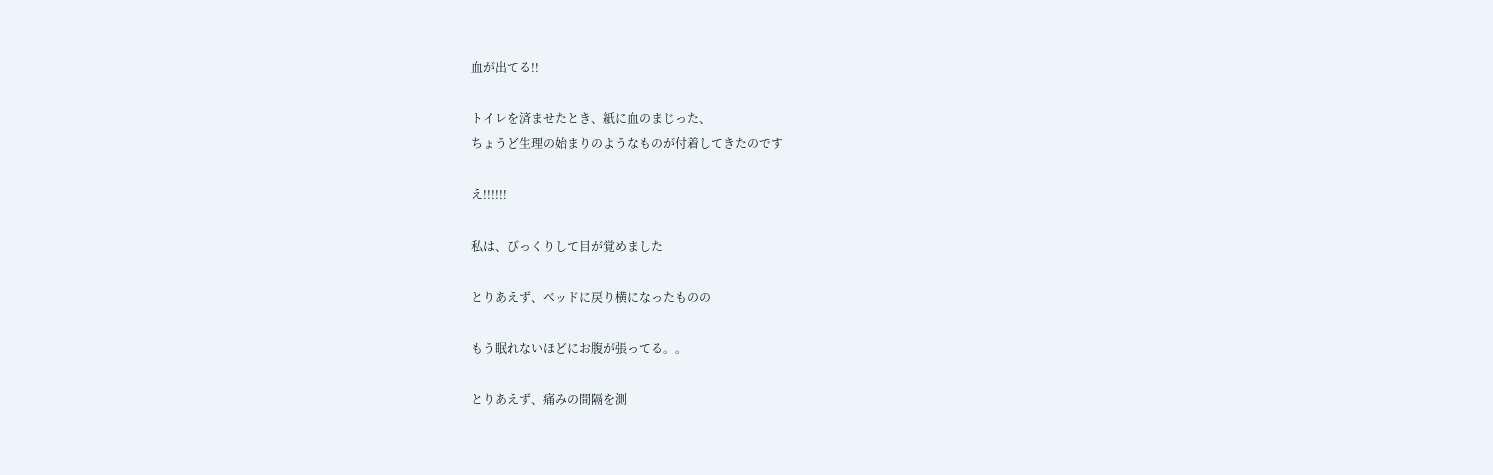血が出てる!!

トイレを済ませたとき、紙に血のまじった、
ちょうど生理の始まりのようなものが付着してきたのです

え!!!!!!

私は、びっくりして目が覚めました

とりあえず、ベッドに戻り横になったものの

もう眠れないほどにお腹が張ってる。。

とりあえず、痛みの間隔を測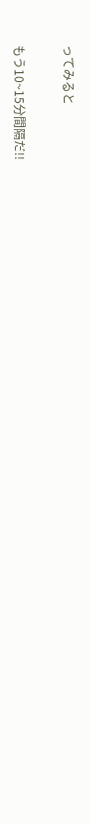ってみると

もう10~15分間隔だ!!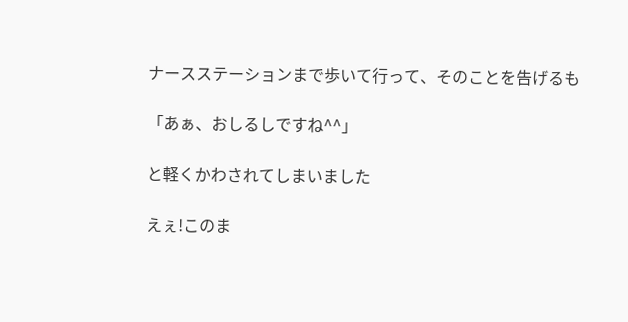ナースステーションまで歩いて行って、そのことを告げるも

「あぁ、おしるしですね^^」

と軽くかわされてしまいました

えぇ!このま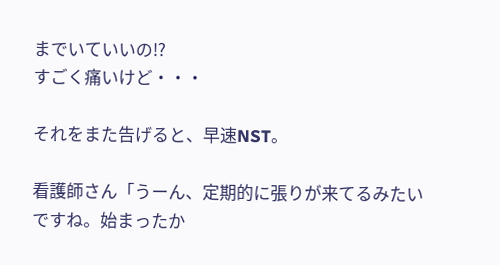までいていいの!?
すごく痛いけど・・・

それをまた告げると、早速NST。

看護師さん「うーん、定期的に張りが来てるみたいですね。始まったか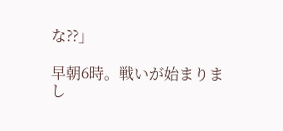な??」

早朝6時。戦いが始まりまし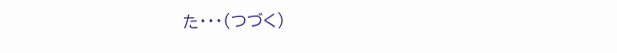た・・・(つづく)